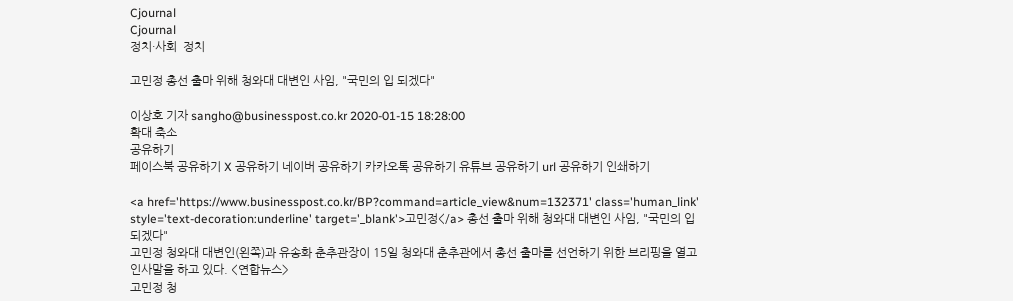Cjournal
Cjournal
정치·사회  정치

고민정 총선 출마 위해 청와대 대변인 사임, "국민의 입 되겠다"

이상호 기자 sangho@businesspost.co.kr 2020-01-15 18:28:00
확대 축소
공유하기
페이스북 공유하기 X 공유하기 네이버 공유하기 카카오톡 공유하기 유튜브 공유하기 url 공유하기 인쇄하기

<a href='https://www.businesspost.co.kr/BP?command=article_view&num=132371' class='human_link' style='text-decoration:underline' target='_blank'>고민정</a> 총선 출마 위해 청와대 대변인 사임, "국민의 입 되겠다"
고민정 청와대 대변인(왼쪽)과 유송화 춘추관장이 15일 청와대 춘추관에서 총선 출마를 선언하기 위한 브리핑을 열고 인사말을 하고 있다. <연합뉴스>
고민정 청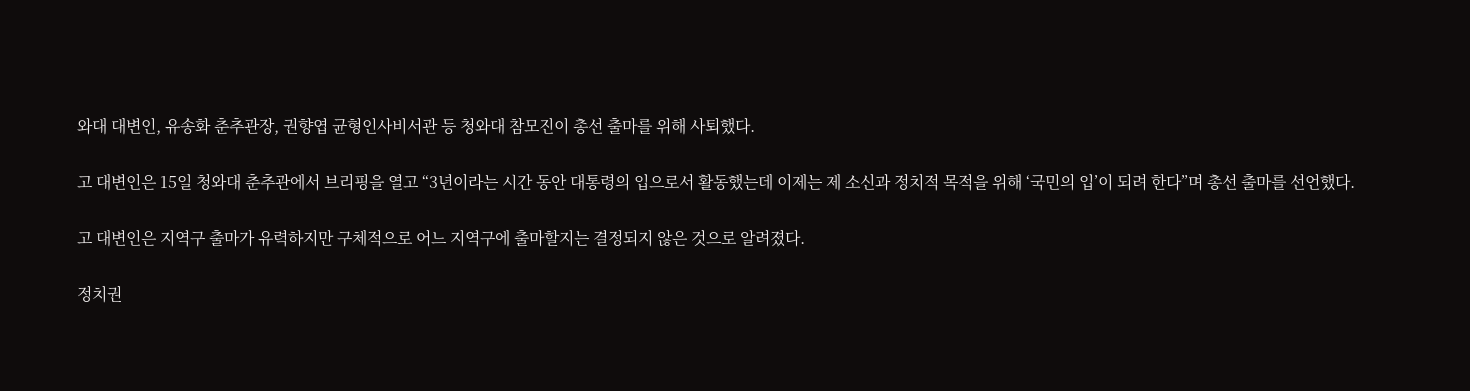와대 대변인, 유송화 춘추관장, 권향엽 균형인사비서관 등 청와대 참모진이 총선 출마를 위해 사퇴했다.

고 대변인은 15일 청와대 춘추관에서 브리핑을 열고 “3년이라는 시간 동안 대통령의 입으로서 활동했는데 이제는 제 소신과 정치적 목적을 위해 ‘국민의 입’이 되려 한다”며 총선 출마를 선언했다.

고 대변인은 지역구 출마가 유력하지만 구체적으로 어느 지역구에 출마할지는 결정되지 않은 것으로 알려졌다.

정치권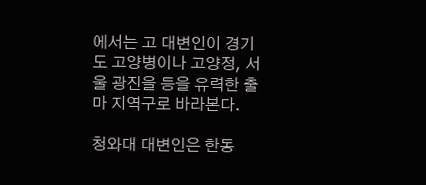에서는 고 대변인이 경기도 고양병이나 고양정, 서울 광진을 등을 유력한 출마 지역구로 바라본다.

청와대 대변인은 한동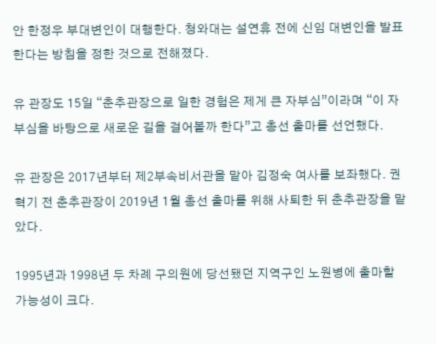안 한정우 부대변인이 대행한다. 청와대는 설연휴 전에 신임 대변인을 발표한다는 방침을 정한 것으로 전해졌다.

유 관장도 15일 “춘추관장으로 일한 경험은 제게 큰 자부심”이라며 “이 자부심을 바탕으로 새로운 길을 걸어볼까 한다”고 총선 출마를 선언했다.

유 관장은 2017년부터 제2부속비서관을 맡아 김정숙 여사를 보좌했다. 권혁기 전 춘추관장이 2019년 1월 총선 출마를 위해 사퇴한 뒤 춘추관장을 맡았다.

1995년과 1998년 두 차례 구의원에 당선됐던 지역구인 노원병에 출마할 가능성이 크다.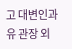고 대변인과 유 관장 외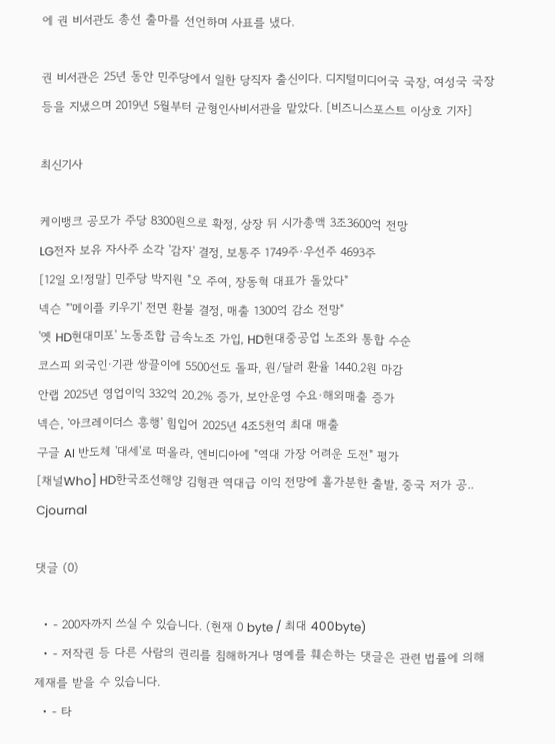에 권 비서관도 총선 출마를 선언하며 사표를 냈다.

권 비서관은 25년 동안 민주당에서 일한 당직자 출신이다. 디지털미디어국 국장, 여성국 국장 등을 지냈으며 2019년 5월부터 균형인사비서관을 맡았다. [비즈니스포스트 이상호 기자]

최신기사

케이뱅크 공모가 주당 8300원으로 확정, 상장 뒤 시가총액 3조3600억 전망
LG전자 보유 자사주 소각 '감자' 결정, 보통주 1749주∙우선주 4693주
[12일 오!정말] 민주당 박지원 "오 주여, 장동혁 대표가 돌았다"
넥슨 "'메이플 키우기' 전면 환불 결정, 매출 1300억 감소 전망"
'옛 HD현대미포' 노동조합 금속노조 가입, HD현대중공업 노조와 통합 수순
코스피 외국인·기관 쌍끌이에 5500선도 돌파, 원/달러 환율 1440.2원 마감
안랩 2025년 영업이익 332억 20.2% 증가, 보안운영 수요·해외매출 증가
넥슨, '아크레이더스 흥행' 힘입어 2025년 4조5천억 최대 매출
구글 AI 반도체 '대세'로 떠올라, 엔비디아에 "역대 가장 어려운 도전" 평가
[채널Who] HD한국조선해양 김형관 역대급 이익 전망에 홀가분한 출발, 중국 저가 공..
Cjournal

댓글 (0)

  • - 200자까지 쓰실 수 있습니다. (현재 0 byte / 최대 400byte)
  • - 저작권 등 다른 사람의 권리를 침해하거나 명예를 훼손하는 댓글은 관련 법률에 의해 제재를 받을 수 있습니다.
  • - 타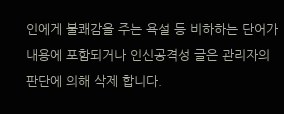인에게 불쾌감을 주는 욕설 등 비하하는 단어가 내용에 포함되거나 인신공격성 글은 관리자의 판단에 의해 삭제 합니다.